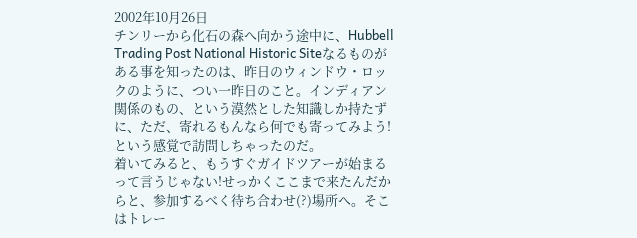2002年10月26日
チンリーから化石の森へ向かう途中に、Hubbell Trading Post National Historic Siteなるものがある事を知ったのは、昨日のウィンドウ・ロックのように、つい一昨日のこと。インディアン関係のもの、という漠然とした知識しか持たずに、ただ、寄れるもんなら何でも寄ってみよう!という感覚で訪問しちゃったのだ。
着いてみると、もうすぐガイドツアーが始まるって言うじゃない!せっかくここまで来たんだからと、参加するべく待ち合わせ(?)場所へ。そこはトレー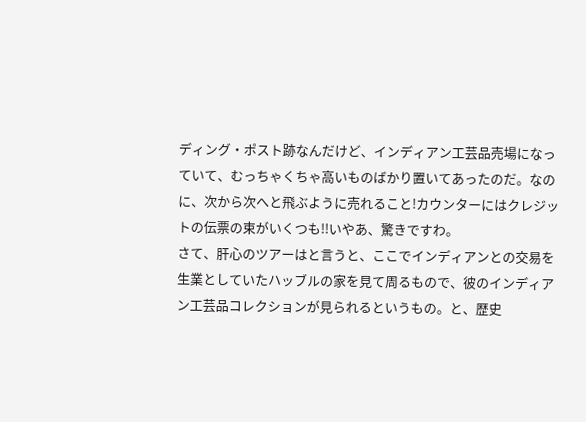ディング・ポスト跡なんだけど、インディアン工芸品売場になっていて、むっちゃくちゃ高いものばかり置いてあったのだ。なのに、次から次へと飛ぶように売れること!カウンターにはクレジットの伝票の束がいくつも!!いやあ、驚きですわ。
さて、肝心のツアーはと言うと、ここでインディアンとの交易を生業としていたハッブルの家を見て周るもので、彼のインディアン工芸品コレクションが見られるというもの。と、歴史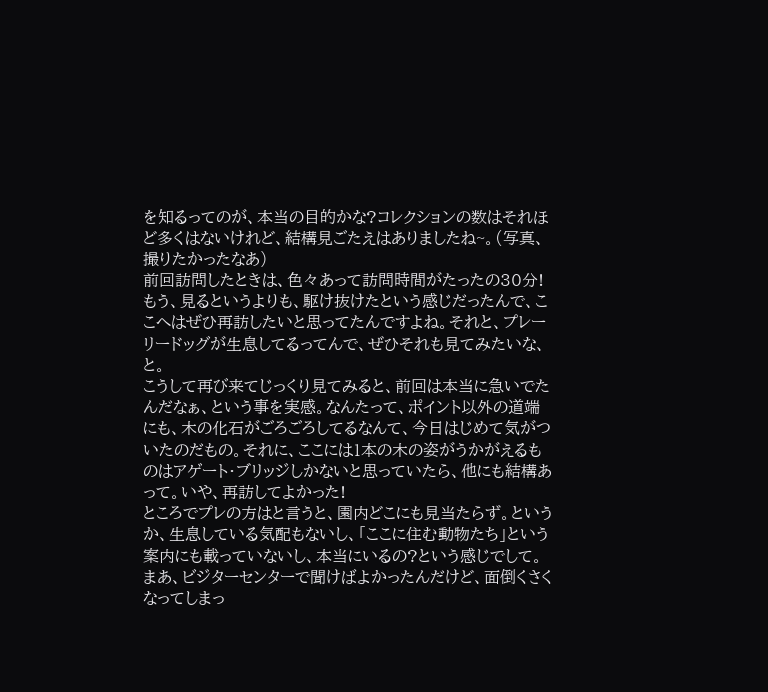を知るってのが、本当の目的かな?コレクションの数はそれほど多くはないけれど、結構見ごたえはありましたね~。(写真、撮りたかったなあ)
前回訪問したときは、色々あって訪問時間がたったの30分!もう、見るというよりも、駆け抜けたという感じだったんで、ここへはぜひ再訪したいと思ってたんですよね。それと、プレーリードッグが生息してるってんで、ぜひそれも見てみたいな、と。
こうして再び来てじっくり見てみると、前回は本当に急いでたんだなぁ、という事を実感。なんたって、ポイント以外の道端にも、木の化石がごろごろしてるなんて、今日はじめて気がついたのだもの。それに、ここには1本の木の姿がうかがえるものはアゲート・ブリッジしかないと思っていたら、他にも結構あって。いや、再訪してよかった!
ところでプレの方はと言うと、園内どこにも見当たらず。というか、生息している気配もないし、「ここに住む動物たち」という案内にも載っていないし、本当にいるの?という感じでして。まあ、ビジターセンターで聞けばよかったんだけど、面倒くさくなってしまっ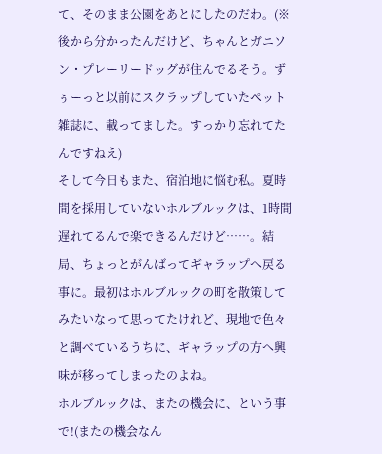て、そのまま公園をあとにしたのだわ。(※後から分かったんだけど、ちゃんとガニソン・プレーリードッグが住んでるそう。ずぅーっと以前にスクラップしていたペット雑誌に、載ってました。すっかり忘れてたんですねえ)
そして今日もまた、宿泊地に悩む私。夏時間を採用していないホルブルックは、1時間遅れてるんで楽できるんだけど……。結局、ちょっとがんばってギャラップへ戻る事に。最初はホルブルックの町を散策してみたいなって思ってたけれど、現地で色々と調べているうちに、ギャラップの方へ興味が移ってしまったのよね。
ホルブルックは、またの機会に、という事で!(またの機会なん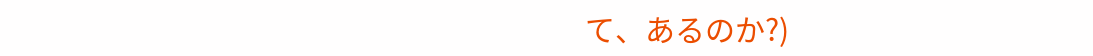て、あるのか?)